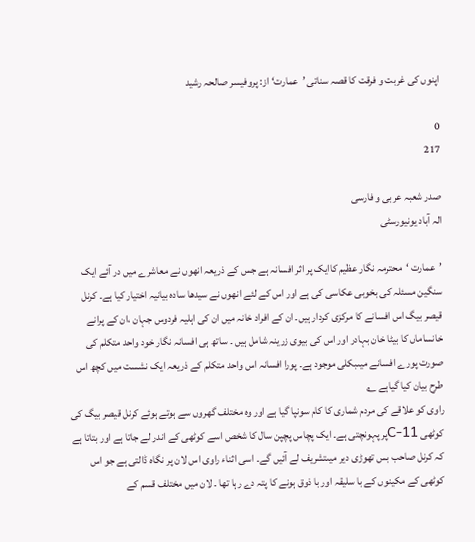اپنوں کی غربت و فرقت کا قصہ سناتی ’عمارت‘ از: پروفیسر صالحہ رشید

0
217

صدر شعبہ عربی و فارسی
الہ آباد یونیورسٹی

’عمارت ‘محترمہ نگار عظیم کاایک پر اثر افسانہ ہے جس کے ذریعہ انھوں نے معاشرے میں در آئے ایک سنگین مسئلہ کی بخوبی عکاسی کی ہے اور اس کے لئے انھوں نے سیدھا سادہ بیانیہ اختیار کیا ہے۔ کرنل قیصر بیگ اس افسانے کا مرکزی کردار ہیں۔ ان کے افراد خانہ میں ان کی اہلیہ فردوس جہان ،ان کے پرانے خانساماں کا بیٹا خان بہادر اور اس کی بیوی زرینہ شامل ہیں ۔ ساتھ ہی افسانہ نگار خود واحد متکلم کی صورت پورے افسانے میںبکلی موجود ہے۔ پورا افسانہ اس واحد متکلم کے ذریعہ ایک نشست میں کچھ اس طرح بیان کیا گیاہے ؎
راوی کو علاقے کی مردم شماری کا کام سونپا گیا ہے اور وہ مختلف گھروں سے ہوتے ہوئے کرنل قیصر بیگ کی کوٹھی C-11پر پہونچتی ہے۔ ایک پچاس پچپن سال کا شخص اسے کوٹھی کے اندر لے جاتا ہے اور بتاتا ہے کہ کرنل صاحب بس تھوڑی دیر میںتشریف لے آئیں گے۔ اسی اثناء راوی اس لان پر نگاہ ڈالتی ہے جو اس کوٹھی کے مکینوں کے با سلیقہ اور با ذوق ہونے کا پتہ دے رہا تھا ۔ لان میں مختلف قسم کے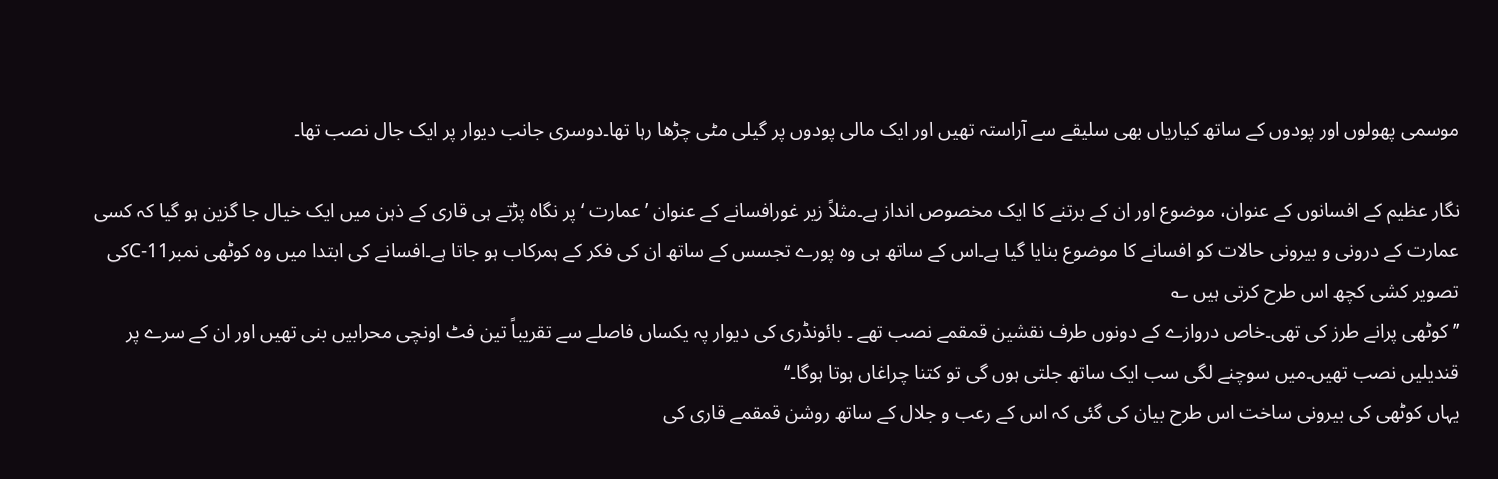موسمی پھولوں اور پودوں کے ساتھ کیاریاں بھی سلیقے سے آراستہ تھیں اور ایک مالی پودوں پر گیلی مٹی چڑھا رہا تھا۔دوسری جانب دیوار پر ایک جال نصب تھا۔

نگار عظیم کے افسانوں کے عنوان، موضوع اور ان کے برتنے کا ایک مخصوص انداز ہے۔مثلاً زیر غورافسانے کے عنوان ’عمارت ‘پر نگاہ پڑتے ہی قاری کے ذہن میں ایک خیال جا گزین ہو گیا کہ کسی عمارت کے درونی و بیرونی حالات کو افسانے کا موضوع بنایا گیا ہے۔اس کے ساتھ ہی وہ پورے تجسس کے ساتھ ان کی فکر کے ہمرکاب ہو جاتا ہے۔افسانے کی ابتدا میں وہ کوٹھی نمبرC-11کی تصویر کشی کچھ اس طرح کرتی ہیں ؎
’’کوٹھی پرانے طرز کی تھی۔خاص دروازے کے دونوں طرف نقشین قمقمے نصب تھے ۔ بائونڈری کی دیوار پہ یکساں فاصلے سے تقریباً تین فٹ اونچی محرابیں بنی تھیں اور ان کے سرے پر قندیلیں نصب تھیں۔میں سوچنے لگی سب ایک ساتھ جلتی ہوں گی تو کتنا چراغاں ہوتا ہوگا۔‘‘
یہاں کوٹھی کی بیرونی ساخت اس طرح بیان کی گئی کہ اس کے رعب و جلال کے ساتھ روشن قمقمے قاری کی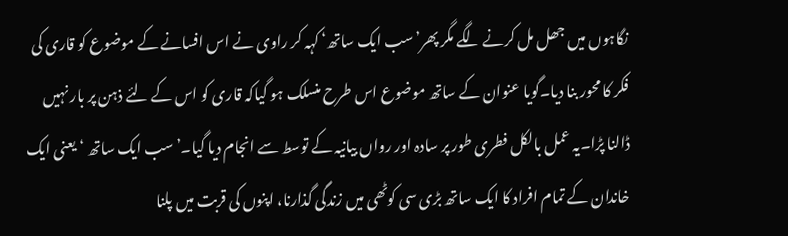نگاہوں میں جھل مل کرنے لگے مگر پھر’سب ایک ساتھ‘ کہہ کر راوی نے اس افسانے کے موضوع کو قاری کی فکر کا محور بنا دیا۔گویا عنوان کے ساتھ موضوع اس طرح منسلک ہو گیاکہ قاری کو اس کے لئے ذہن پر بار نہیں ڈالنا پڑا۔یہ عمل بالکل فطری طور پر سادہ اور رواں بیانیہ کے توسط سے انجام دیا گیا۔’سب ایک ساتھ ‘ یعنی ایک خاندان کے تمام افراد کا ایک ساتھ بڑی سی کوٹھی میں زندگی گذارنا، اپنوں کی قربت میں پلنا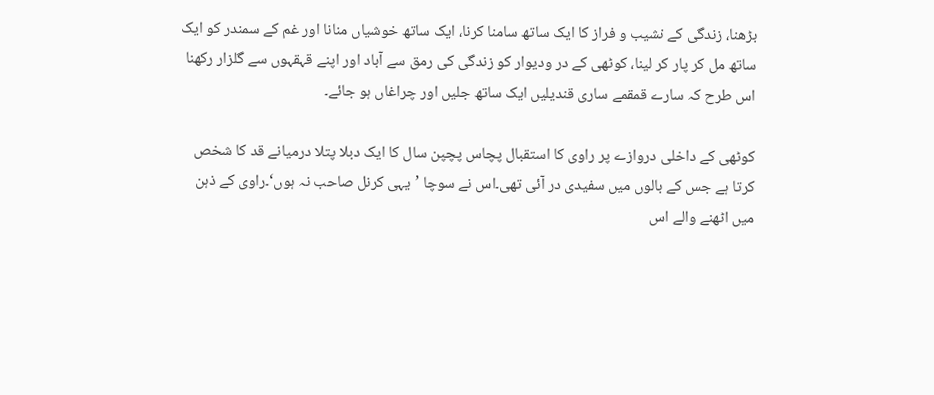بڑھنا، زندگی کے نشیب و فراز کا ایک ساتھ سامنا کرنا، ایک ساتھ خوشیاں منانا اور غم کے سمندر کو ایک ساتھ مل کر پار کر لینا، کوٹھی کے در ودیوار کو زندگی کی رمق سے آباد اور اپنے قہقہوں سے گلزار رکھنا اس طرح کہ سارے قمقمے ساری قندیلیں ایک ساتھ جلیں اور چراغاں ہو جائے۔

کوٹھی کے داخلی دروازے پر راوی کا استقبال پچاس پچپن سال کا ایک دبلا پتلا درمیانے قد کا شخص کرتا ہے جس کے بالوں میں سفیدی در آئی تھی۔اس نے سوچا ’یہی کرنل صاحب نہ ہوں‘۔راوی کے ذہن میں اٹھنے والے اس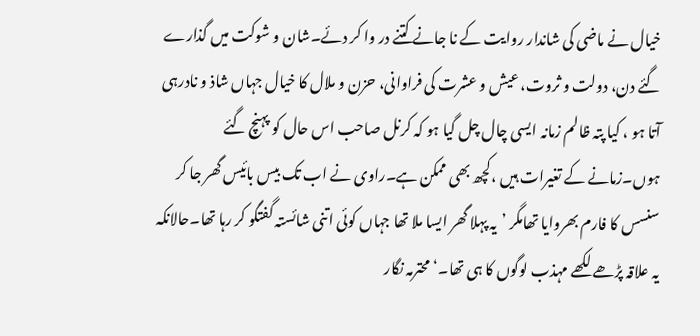خیال نے ماضی کی شاندار روایت کے نا جانے کتنے در وا کر دئے۔شان و شوکت میں گذارے گئے دن، دولت و ثروت، عیش و عشرت کی فراوانی، حزن و ملال کا خیال جہاں شاذ و نادرہی آتا ہو ، کیا پتہ ظالم زمانہ ایسی چال چل گیا ہو کہ کرنل صاحب اس حال کو پہنچ گئے ہوں۔زمانے کے تغیرات ہیں ،کچھ بھی ممکن ہے۔راوی نے اب تک بیس بائیس گھر جا کر سنسس کا فارم بھروایا تھامگر ’یہ پہلا گھر ایسا ملا تھا جہاں کوئی اتنی شائستہ گفتگو کر رہا تھا۔حالانکہ یہ علاقہ پڑھے لکھے مہذب لوگوں کا ہی تھا۔‘محترمہ نگار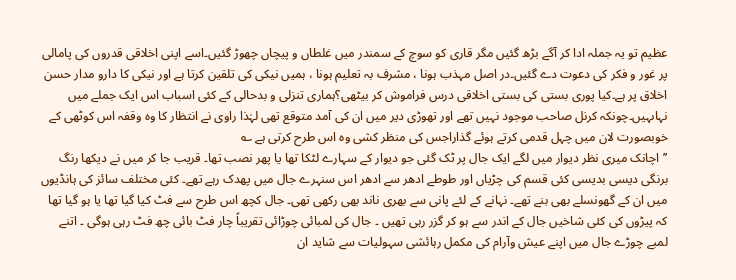عظیم تو یہ جملہ ادا کر آگے بڑھ گئیں مگر قاری کو سوچ کے سمندر میں غلطاں و پیچاں چھوڑ گئیں۔اسے اپنی اخلاقی قدروں کی پامالی پر غور و فکر کی دعوت دے گئیں۔در اصل مہذب ہونا ، مشرف بہ تعلیم ہونا ، ہمیں نیکی کی تلقین کرتا ہے اور نیکی کا دارو مدار حسن اخلاق پر ہے۔کیا پوری بستی کی بستی اخلاقی درس فراموش کر بیٹھی؟ہماری تنزلی و بدحالی کے کئی اسباب اس ایک جملے میں نہاںہیں۔چونکہ کرنل صاحب موجود نہیں تھے اور تھوڑی دیر میں ان کی آمد متوقع تھی لہٰذا راوی نے انتظار کا وہ وقفہ اس کوٹھی کے خوبصورت لان میں چہل قدمی کرتے ہوئے گذاراجس کی منظر کشی وہ اس طرح کرتی ہے ؎
’’اچانک میری نظر دیوار میں لگے ایک جال پر ٹک گئی جو دیوار کے سہارے لٹکا تھا یا پھر نصب تھا۔ قریب جا کر میں نے دیکھا رنگ برنگی دیسی بدیسی کئی قسم کی چڑیاں اور طوطے ادھر سے ادھر اس سنہرے جال میں پھدک رہے تھے۔ کئی مختلف سائز کی ہانڈیوں میں ان کے گھونسلے بھی بنے تھے۔ نہانے کے لئے پانی سے بھری ناند بھی رکھی تھی۔ جال کچھ اس طرح سے فٹ کیا گیا تھا یا ہو گیا تھا کہ پیڑوں کی کئی شاخیں جال کے اندر سے ہو کر گزر رہی تھیں ۔ جال کی لمبائی چوڑائی تقریباً چار فٹ بائی چھ فٹ رہی ہوگی ۔ اتنے لمبے چوڑے جال میں اپنے عیش وآرام کی مکمل رہائشی سہولیات سے شاید ان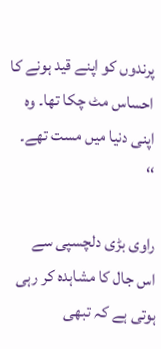پرندوں کو اپنے قید ہونے کا احساس مٹ چکا تھا۔ وہ اپنی دنیا میں مست تھے۔ ‘‘

راوی بڑی دلچسپی سے اس جال کا مشاہدہ کر رہی ہوتی ہے کہ تبھی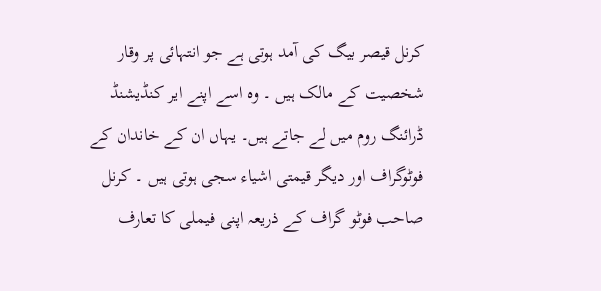کرنل قیصر بیگ کی آمد ہوتی ہے جو انتہائی پر وقار شخصیت کے مالک ہیں ۔ وہ اسے اپنے ایر کنڈیشنڈ ڈرائنگ روم میں لے جاتے ہیں۔ یہاں ان کے خاندان کے فوٹوگراف اور دیگر قیمتی اشیاء سجی ہوتی ہیں ۔ کرنل صاحب فوٹو گراف کے ذریعہ اپنی فیملی کا تعارف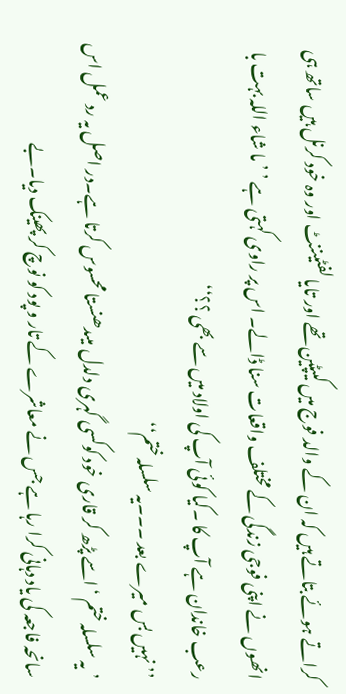کراتے ہوئے بتاتے ہیں کہ ان کے والد فوج میں کیپٹین تھے اور تایا لفٹیننٹ اور وہ خود کرنل ہیں ساتھ ہی انھوں نے اپنی فوجی زندگی کے مختلف واقعات سنا ڈالے۔ اس پر راوی کہتی ہے ’ ’ما شاء اللہ بہت با رعب خاندان ہے آپ کا ۔کیا کوئی آپ کی اولاد میں سے بھی ؟؟‘‘
’’نہیں بس میرے بعد ۔۔۔یہ سلسلہ ختم‘‘
’یہ سلسلہ ختم ‘ اسے پڑھ کر قاری خود کوکسی گہری دلدل میںدھنستا محسوس کرتا ہے۔در اصل یہ رد عمل اس سانحہ فاجعہ کی یاد دہانی کرا رہا ہے جس نے معاشرے کے تار و پود کو نوچ کر پھینک دیا۔بے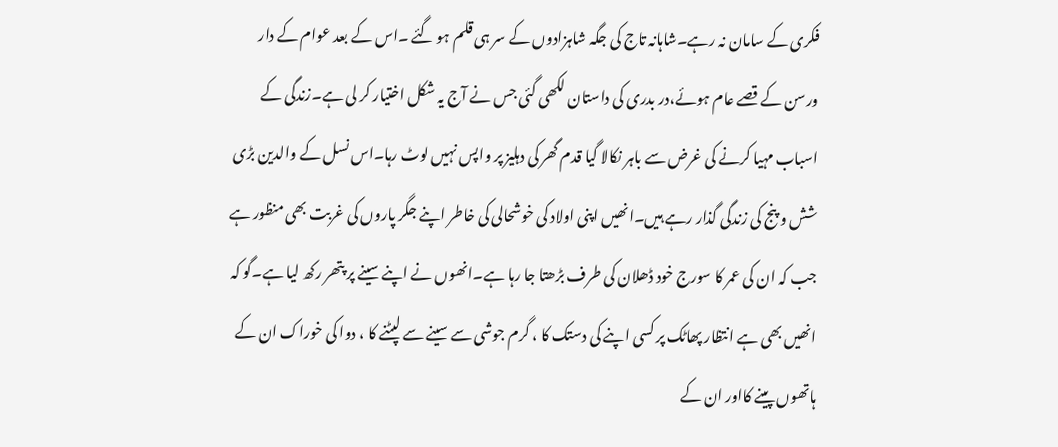فکری کے سامان نہ رہے۔شاہانہ تاج کی جگہ شاہزادوں کے سر ہی قلم ہو گئے ۔اس کے بعد عوام کے دار ورسن کے قصے عام ہوئے،در بدری کی داستان لکھی گئی جس نے آج یہ شکل اختیار کر لی ہے۔زندگی کے اسباب مہیا کرنے کی غرض سے باہر نکالا گیا قدم گھر کی دہلیز پر واپس نہیں لوٹ رہا۔اس نسل کے والدین بڑی شش و پنج کی زندگی گذار رہے ہیں۔انھیں اپنی اولاد کی خوشحالی کی خاطر اپنے جگر پاروں کی غربت بھی منظور ہے جب کہ ان کی عمر کا سورج خود ڈھلان کی طرف بڑھتا جا رہا ہے۔انھوں نے اپنے سینے پر پتھر رکھ لیا ہے۔گو کہ انھیں بھی ہے انتظار پھاٹک پر کسی اپنے کی دستک کا ، گرم جوشی سے سینے سے لپٹنے کا ، دوا کی خوراک ان کے ہاتھوں پینے کااور ان کے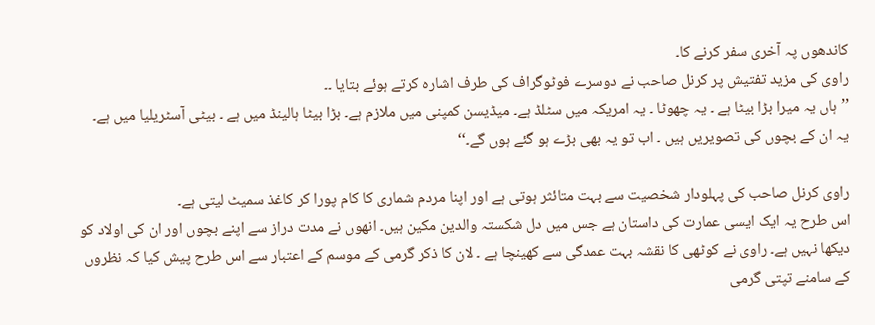کاندھوں پہ آخری سفر کرنے کا۔
راوی کی مزید تفتیش پر کرنل صاحب نے دوسرے فوٹوگراف کی طرف اشارہ کرتے ہوئے بتایا ۔۔
’’ہاں یہ میرا بڑا بیٹا ہے ۔ یہ چھوٹا ۔ یہ امریکہ میں سٹلڈ ہے۔ میڈیسن کمپنی میں ملازم ہے۔ بڑا بیٹا ہالینڈ میں ہے ۔ بیٹی آسٹریلیا میں ہے۔ یہ ان کے بچوں کی تصویریں ہیں ۔ اب تو یہ بھی بڑے ہو گئے ہوں گے۔‘‘

راوی کرنل صاحب کی پہلودار شخصیت سے بہت متائثر ہوتی ہے اور اپنا مردم شماری کا کام پورا کر کاغذ سمیٹ لیتی ہے۔
اس طرح یہ ایک ایسی عمارت کی داستان ہے جس میں دل شکستہ والدین مکین ہیں۔ انھوں نے مدت دراز سے اپنے بچوں اور ان کی اولاد کو دیکھا نہیں ہے۔ راوی نے کوٹھی کا نقشہ بہت عمدگی سے کھینچا ہے ۔ لان کا ذکر گرمی کے موسم کے اعتبار سے اس طرح پیش کیا کہ نظروں کے سامنے تپتی گرمی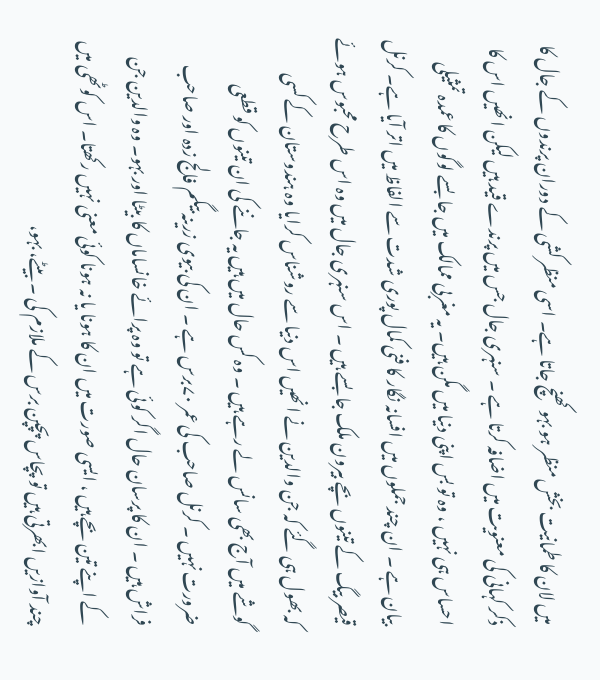میں لان کا طمانیت بخش منظر ہو بہو کھنچ جاتا ہے۔ اسی منظر کشی کے دوران پرندوں کے جال کا ذکر کہانی کی معنویت میں اضافہ کرتا ہے ۔ سنہری جال جس میں پرندے قید ہیں لیکن انھیں اس کا احساس ہی نہیں ، وہ تو بس اپنی دنیا میں مگن ہیں۔ یہ مغربی ممالک میں جا بسے لوگوں کا عمدہ تمثیلی بیان ہے ۔ ان چند جملوں میں افسانہ نگار کا فنی کمال پوری شدت سے الفاظ میں اتر آیا ہے۔ کرنل قیصر بیگ کے تینوں بچے بیرون ملک جا بسے ہیں ۔ اس سنہری جال میں وہ اس طرح محبوس ہوئے کہ بھول ہی گئے کہ جن والدین نے انھیں اس دنیا سے روشناس کرایا وہ ہندوستان کے کسی گوشے میں آج بھی سانس لے رہے ہیں ۔ وہ کس حال میں ہیں یہ جاننے کی ان تینوں کو قطعی ضرورت نہیں ۔ کرنل صاحب کی عمر ۷۰برس ہے ۔ ان کی بیوی زرینہ بیگم فالج زدہ اور صاحب فراش ہیں ۔ ان کا پرسان حال اگر کوئی ہے تو وہ پرائے خانساماں کا بیٹا اور بہو۔ وہ والدین جن کے اپنے تین بچے ہیں ، ایسی صورت میں ان کا ہونا یا نہ ہونا کوئی معنی نہیں رکھتا۔ اس کوٹھی میں چند آوازیں ابھرتی ہیں تو پچاس پچپن برس کے ملازم کی ۔ بیٹے، بہو،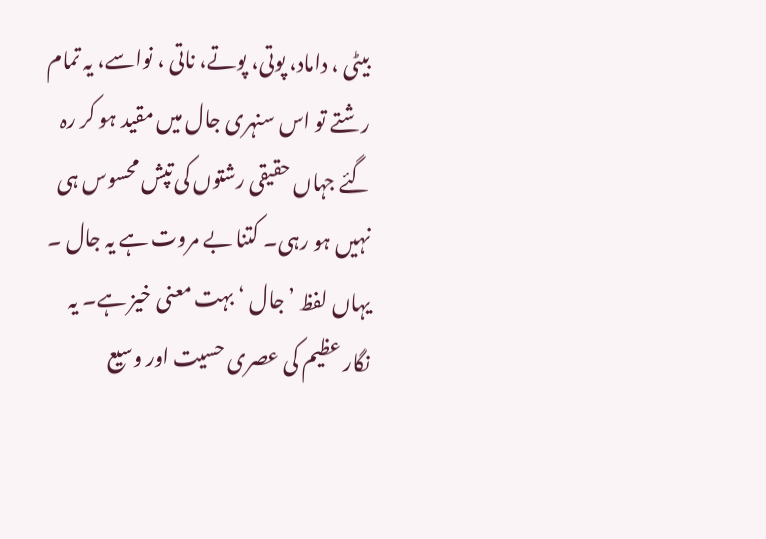بیٹی ، داماد، پوتی، پوتے، ناتی ، نواسے، یہ تمام رشتے تو اس سنہری جال میں مقید ہو کر رہ گئے جہاں حقیقی رشتوں کی تپش محسوس ہی نہیں ہو رہی۔ کتنا بے مروت ہے یہ جال ۔ یہاں لفظ ’ جال ‘ بہت معنی خیز ہے۔ یہ نگار عظیم کی عصری حسیت اور وسیع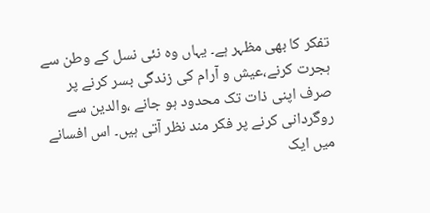تفکر کا بھی مظہر ہے۔ یہاں وہ نئی نسل کے وطن سے ہجرت کرنے،عیش و آرام کی زندگی بسر کرنے پر صرف اپنی ذات تک محدود ہو جانے ،والدین سے روگردانی کرنے پر فکر مند نظر آتی ہیں۔ اس افسانے میں ایک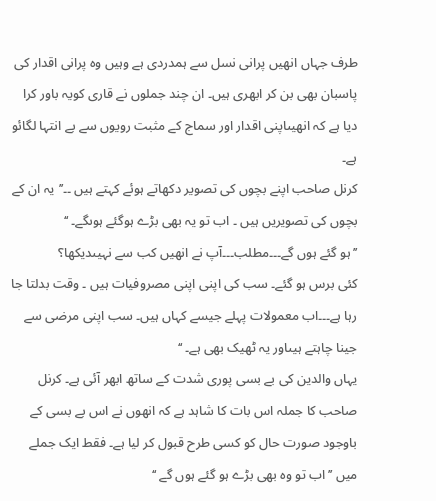طرف جہاں انھیں پرانی نسل سے ہمدردی ہے وہیں وہ پرانی اقدار کی پاسبان بھی بن کر ابھری ہیں۔ ان چند جملوں نے قاری کویہ باور کرا دیا ہے کہ انھیںاپنی اقدار اور سماج کے مثبت رویوں سے بے انتہا لگائو ہے۔
کرنل صاحب اپنے بچوں کی تصویر دکھاتے ہوئے کہتے ہیں ۔۔’’یہ ان کے بچوں کی تصویریں ہیں ۔ اب تو یہ بھی بڑے ہوگئے ہوںگے۔ ‘‘
’’ہو گئے ہوں گے۔۔۔مطلب۔۔۔آپ نے انھیں کب سے نہیںدیکھا؟
کئی برس ہو گئے۔ سب کی اپنی اپنی مصروفیات ہیں ۔ وقت بدلتا جا رہا ہے۔۔۔اب معمولات پہلے جیسے کہاں ہیں۔ سب اپنی مرضی سے جینا چاہتے ہیںاور یہ ٹھیک بھی ہے۔ ‘‘
یہاں والدین کی بے بسی پوری شدت کے ساتھ ابھر آئی ہے۔ کرنل صاحب کا جملہ اس بات کا شاہد ہے کہ انھوں نے اس بے بسی کے باوجود صورت حال کو کسی طرح قبول کر لیا ہے۔ فقط ایک جملے میں ’’اب تو وہ بھی بڑے ہو گئے ہوں گے ‘‘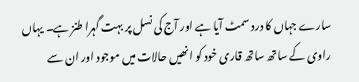سارے جہاں کا درد سمٹ آیا ہے اور آج کی نسل پر بہت گہرا طنز ہے۔ یہاں راوی کے ساتھ ساتھ قاری خود کو انھیں حالات میں موجود اور ان سے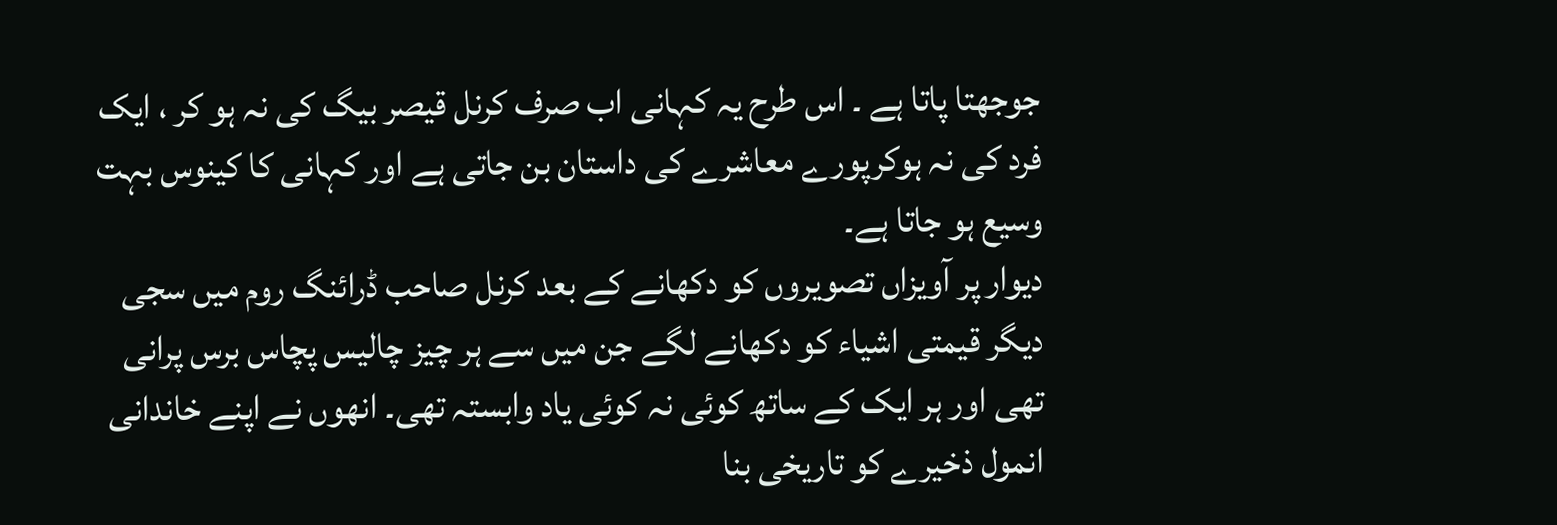جوجھتا پاتا ہے ۔ اس طرح یہ کہانی اب صرف کرنل قیصر بیگ کی نہ ہو کر ، ایک فرد کی نہ ہوکرپورے معاشرے کی داستان بن جاتی ہے اور کہانی کا کینوس بہت وسیع ہو جاتا ہے۔
دیوار پر آویزاں تصویروں کو دکھانے کے بعد کرنل صاحب ڈرائنگ روم میں سجی دیگر قیمتی اشیاء کو دکھانے لگے جن میں سے ہر چیز چالیس پچاس برس پرانی تھی اور ہر ایک کے ساتھ کوئی نہ کوئی یاد وابستہ تھی۔ انھوں نے اپنے خاندانی انمول ذخیرے کو تاریخی بنا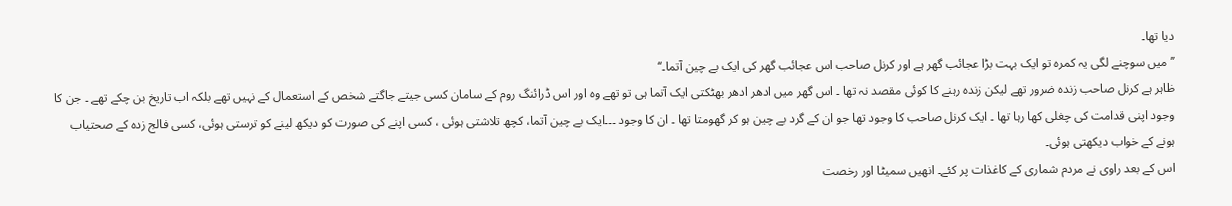دیا تھا۔
’’میں سوچنے لگی یہ کمرہ تو ایک بہت بڑا عجائب گھر ہے اور کرنل صاحب اس عجائب گھر کی ایک بے چین آتما۔‘‘
ظاہر ہے کرنل صاحب زندہ ضرور تھے لیکن زندہ رہنے کا کوئی مقصد نہ تھا ۔ اس گھر میں ادھر ادھر بھٹکتی ایک آتما ہی تو تھے وہ اور اس ڈرائنگ روم کے سامان کسی جیتے جاگتے شخص کے استعمال کے نہیں تھے بلکہ اب تاریخ بن چکے تھے ۔ جن کا وجود اپنی قدامت کی چغلی کھا رہا تھا ۔ ایک کرنل صاحب کا وجود تھا جو ان کے گرد بے چین ہو کر گھومتا تھا ۔ ان کا وجود ۔۔۔ایک بے چین آتما، کچھ تلاشتی ہوئی ، کسی اپنے کی صورت کو دیکھ لینے کو ترستی ہوئی، کسی فالج زدہ کے صحتیاب ہونے کے خواب دیکھتی ہوئی۔
اس کے بعد راوی نے مردم شماری کے کاغذات پر کئے۔ انھیں سمیٹا اور رخصت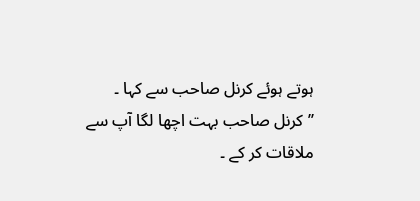ہوتے ہوئے کرنل صاحب سے کہا ۔
’’کرنل صاحب بہت اچھا لگا آپ سے ملاقات کر کے ۔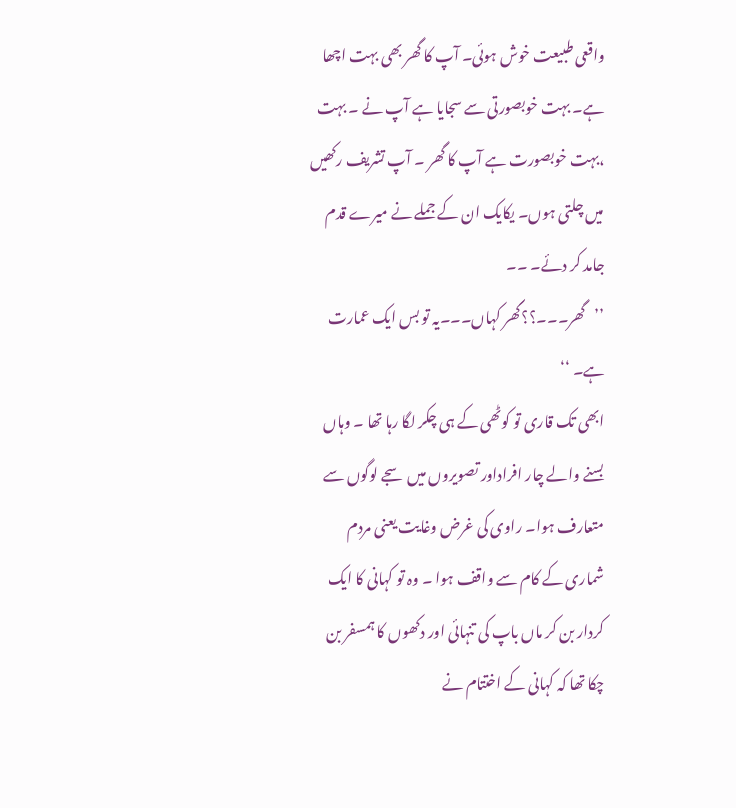واقعی طبیعت خوش ہوئی۔ آپ کا گھر بھی بہت اچھا ہے۔ بہت خوبصورتی سے سجایا ہے آپ نے ۔ بہت ،بہت خوبصورت ہے آپ کا گھر ۔ آپ تشریف رکھیں میں چلتی ہوں۔ یکایک ان کے جملے نے میرے قدم جامد کر دئے۔ ۔۔
’’گھر۔۔۔؟؟گھر کہاں۔۔۔یہ تو بس ایک عمارت ہے۔ ‘‘
ابھی تک قاری تو کوٹھی کے ہی چکر لگا رہا تھا ۔ وہاں بسنے والے چار افراداور تصویروں میں سجے لوگوں سے متعارف ہوا۔ راوی کی غرض وغایت یعنی مردم شماری کے کام سے واقف ہوا ۔ وہ تو کہانی کا ایک کردار بن کر ماں باپ کی تنہائی اور دکھوں کا ہمسفر بن چکا تھا کہ کہانی کے اختتام نے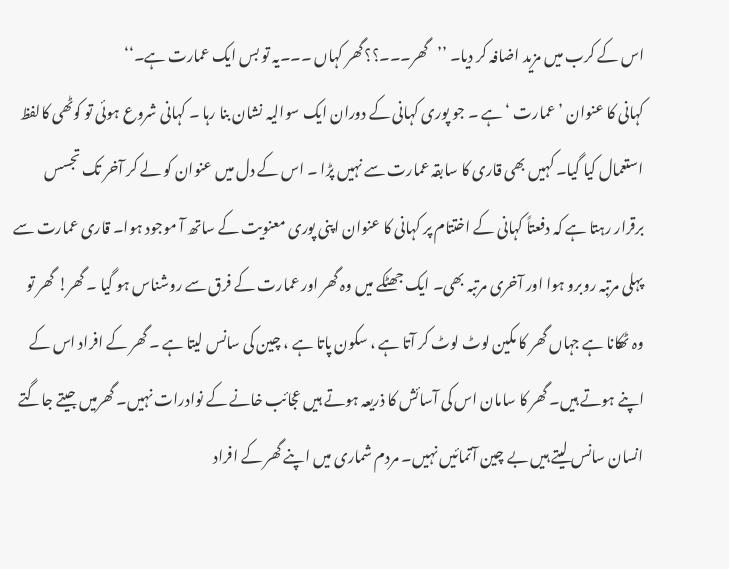اس کے کرب میں مزید اضافہ کر دیا۔ ’’گھر۔۔۔؟؟گھر کہاں ۔۔۔یہ تو بس ایک عمارت ہے۔‘‘
کہانی کا عنوان ’عمارت ‘ہے ۔ جو پوری کہانی کے دوران ایک سوالیہ نشان بنا رہا ۔ کہانی شروع ہوئی تو کوٹھی کالفظ استعمال کیا گیا۔ کہیں بھی قاری کا سابقہ عمارت سے نہیں پڑا ۔ اس کے دل میں عنوان کو لے کر آخر تک تجسس برقرار رہتا ہے کہ دفعتاً کہانی کے اختتام پر کہانی کا عنوان اپنی پوری معنویت کے ساتھ آ موجود ہوا۔ قاری عمارت سے پہلی مرتبہ روبرو ہوا اور آخری مرتبہ بھی۔ ایک جھٹکے میں وہ گھر اور عمارت کے فرق سے روشناس ہو گیا ۔ گھر! گھر تو وہ ٹھکانا ہے جہاں گھر کا مکین لوٹ لوٹ کر آتا ہے ، سکون پاتا ہے ، چین کی سانس لیتا ہے ۔ گھر کے افراد اس کے اپنے ہوتے ہیں۔ گھر کا سامان اس کی آسائش کا ذریعہ ہوتے ہیں عجائب خانے کے نوادرات نہیں۔ گھرمیں جیتے جاگتے انسان سانس لیتے ہیں بے چین آتمائیں نہیں۔ مردم شماری میں اپنے گھر کے افراد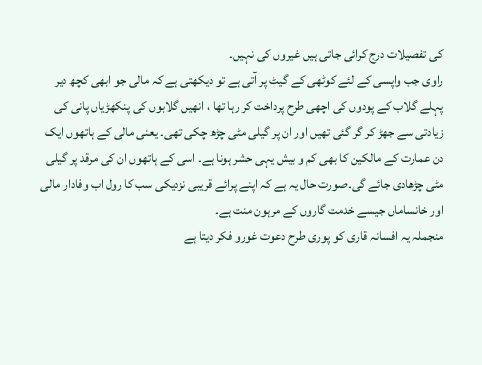کی تفصیلات درج کرائی جاتی ہیں غیروں کی نہیں۔
راوی جب واپسی کے لئے کوٹھی کے گیٹ پر آتی ہے تو دیکھتی ہے کہ مالی جو ابھی کچھ دیر پہلے گلاب کے پودوں کی اچھی طرح پرداخت کر رہا تھا ، انھیں گلابوں کی پنکھڑیاں پانی کی زیادتی سے جھڑ کر گر گئی تھیں اور ان پر گیلی مٹی چڑھ چکی تھی۔ یعنی مالی کے ہاتھوں ایک دن عمارت کے مالکین کا بھی کم و بیش یہی حشر ہونا ہے۔ اسی کے ہاتھوں ان کی مرقد پر گیلی مٹی چڑھادی جائے گی۔صورت حال یہ ہے کہ اپنے پرائے قریبی نزدیکی سب کا رول اب وفادار مالی اور خانساماں جیسے خدمت گاروں کے مرہون منت ہے۔
منجملہ یہ افسانہ قاری کو پوری طرح دعوت غورو فکر دیتا ہے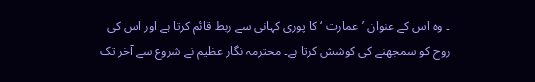۔ وہ اس کے عنوان ’عمارت ‘ کا پوری کہانی سے ربط قائم کرتا ہے اور اس کی
روح کو سمجھنے کی کوشش کرتا ہے۔ محترمہ نگار عظیم نے شروع سے آخر تک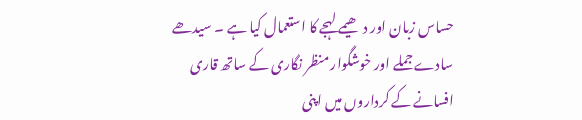حساس زبان اور دھیمے لہجے کا استعمال کیا ہے ۔ سیدھے سادے جملے اور خوشگوار منظر نگاری کے ساتھ قاری افسانے کے کرداروں میں اپنی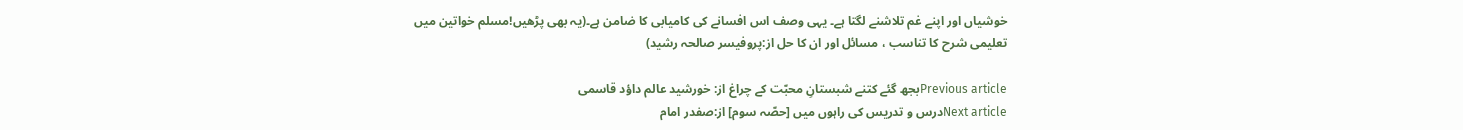خوشیاں اور اپنے غم تلاشنے لگتا ہے۔ یہی وصف اس افسانے کی کامیابی کا ضامن ہے۔(یہ بھی پڑھیں!مسلم خواتین میں تعلیمی شرح کا تناسب ، مسائل اور ان کا حل از:پروفیسر صالحہ رشید)

Previous articleبجھ گئے کتنے شبستانِ محبّت کے چراغ از: خورشید عالم داؤد قاسمی
Next articleدرس و تدریس کی راہوں میں [حصّہ سوم] از:صفدر امام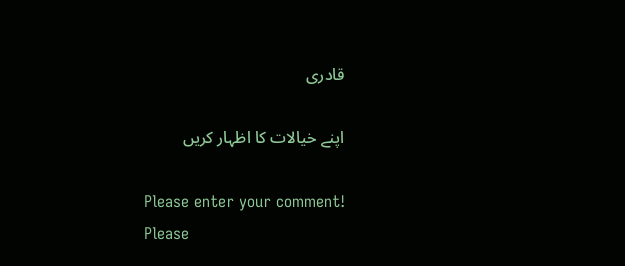قادری

اپنے خیالات کا اظہار کریں

Please enter your comment!
Please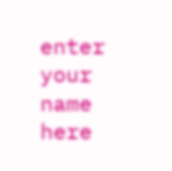enter your name here